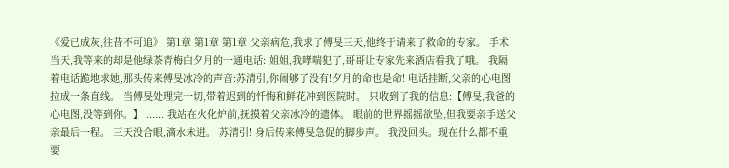《爱已成灰,往昔不可追》 第1章 第1章 第1章 父亲病危,我求了傅旻三天,他终于请来了救命的专家。 手术当天,我等来的却是他绿茶青梅白夕月的一通电话: 姐姐,我哮喘犯了,哥哥让专家先来酒店看我了哦。 我隔着电话跪地求她,那头传来傅旻冰冷的声音:苏清引,你闹够了没有!夕月的命也是命! 电话挂断,父亲的心电图拉成一条直线。 当傅旻处理完一切,带着迟到的忏悔和鲜花冲到医院时。 只收到了我的信息:【傅旻,我爸的心电图,没等到你。】 ...... 我站在火化炉前,抚摸着父亲冰冷的遗体。 眼前的世界摇摇欲坠,但我要亲手送父亲最后一程。 三天没合眼,滴水未进。 苏清引! 身后传来傅旻急促的脚步声。 我没回头。现在什么都不重要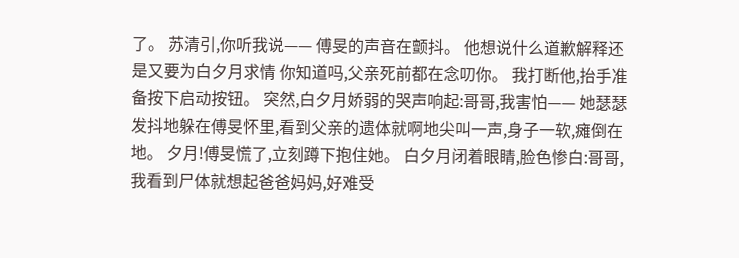了。 苏清引,你听我说—— 傅旻的声音在颤抖。 他想说什么道歉解释还是又要为白夕月求情 你知道吗,父亲死前都在念叨你。 我打断他,抬手准备按下启动按钮。 突然,白夕月娇弱的哭声响起:哥哥,我害怕—— 她瑟瑟发抖地躲在傅旻怀里,看到父亲的遗体就啊地尖叫一声,身子一软,瘫倒在地。 夕月!傅旻慌了,立刻蹲下抱住她。 白夕月闭着眼睛,脸色惨白:哥哥,我看到尸体就想起爸爸妈妈,好难受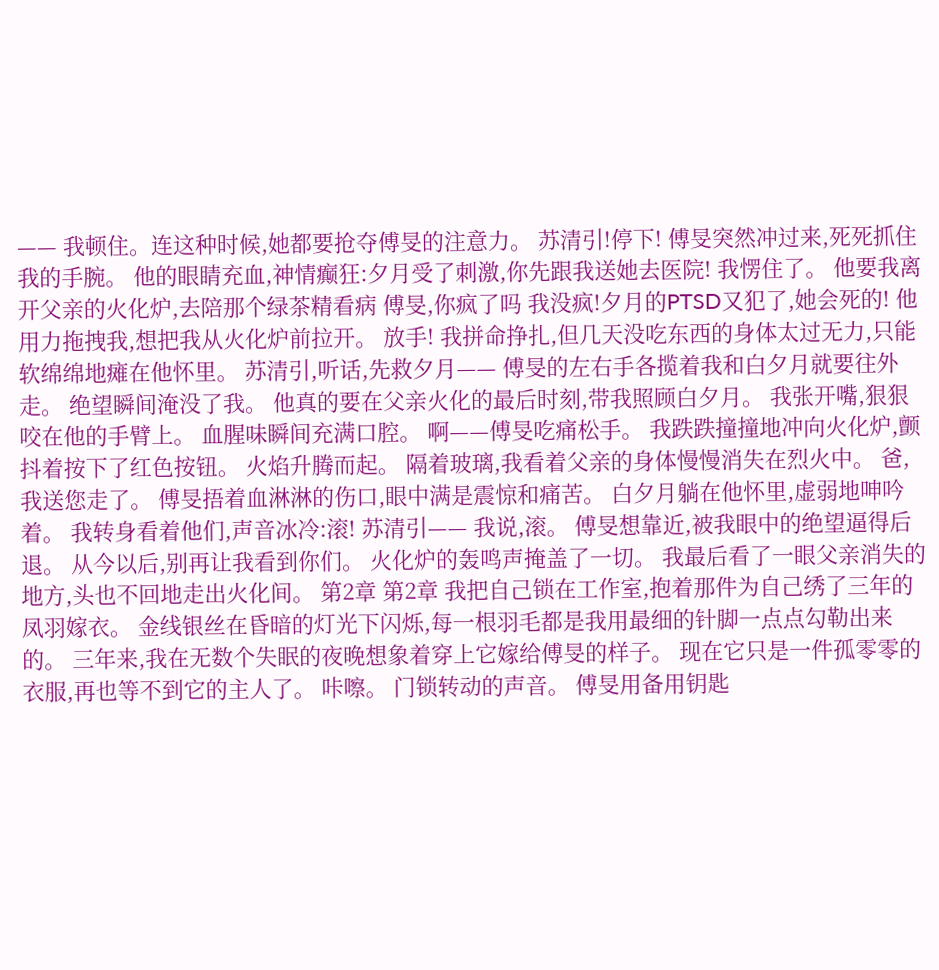—— 我顿住。连这种时候,她都要抢夺傅旻的注意力。 苏清引!停下! 傅旻突然冲过来,死死抓住我的手腕。 他的眼睛充血,神情癫狂:夕月受了刺激,你先跟我送她去医院! 我愣住了。 他要我离开父亲的火化炉,去陪那个绿茶精看病 傅旻,你疯了吗 我没疯!夕月的PTSD又犯了,她会死的! 他用力拖拽我,想把我从火化炉前拉开。 放手! 我拼命挣扎,但几天没吃东西的身体太过无力,只能软绵绵地瘫在他怀里。 苏清引,听话,先救夕月—— 傅旻的左右手各揽着我和白夕月就要往外走。 绝望瞬间淹没了我。 他真的要在父亲火化的最后时刻,带我照顾白夕月。 我张开嘴,狠狠咬在他的手臂上。 血腥味瞬间充满口腔。 啊——傅旻吃痛松手。 我跌跌撞撞地冲向火化炉,颤抖着按下了红色按钮。 火焰升腾而起。 隔着玻璃,我看着父亲的身体慢慢消失在烈火中。 爸,我送您走了。 傅旻捂着血淋淋的伤口,眼中满是震惊和痛苦。 白夕月躺在他怀里,虚弱地呻吟着。 我转身看着他们,声音冰冷:滚! 苏清引—— 我说,滚。 傅旻想靠近,被我眼中的绝望逼得后退。 从今以后,别再让我看到你们。 火化炉的轰鸣声掩盖了一切。 我最后看了一眼父亲消失的地方,头也不回地走出火化间。 第2章 第2章 我把自己锁在工作室,抱着那件为自己绣了三年的凤羽嫁衣。 金线银丝在昏暗的灯光下闪烁,每一根羽毛都是我用最细的针脚一点点勾勒出来的。 三年来,我在无数个失眠的夜晚想象着穿上它嫁给傅旻的样子。 现在它只是一件孤零零的衣服,再也等不到它的主人了。 咔嚓。 门锁转动的声音。 傅旻用备用钥匙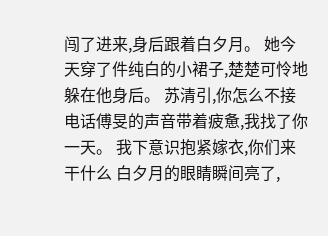闯了进来,身后跟着白夕月。 她今天穿了件纯白的小裙子,楚楚可怜地躲在他身后。 苏清引,你怎么不接电话傅旻的声音带着疲惫,我找了你一天。 我下意识抱紧嫁衣,你们来干什么 白夕月的眼睛瞬间亮了,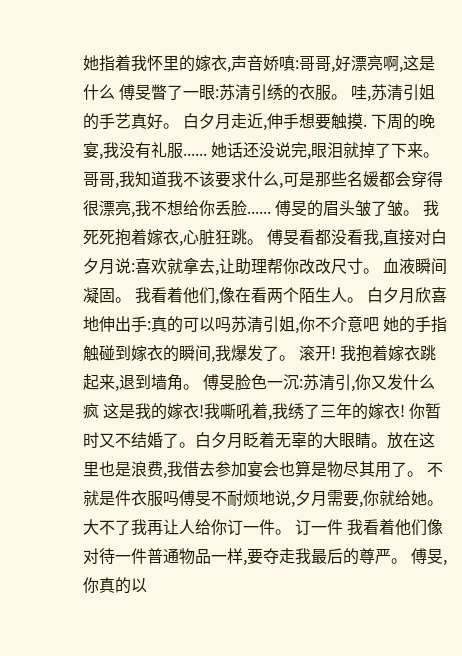她指着我怀里的嫁衣,声音娇嗔:哥哥,好漂亮啊,这是什么 傅旻瞥了一眼:苏清引绣的衣服。 哇,苏清引姐的手艺真好。 白夕月走近,伸手想要触摸. 下周的晚宴,我没有礼服...... 她话还没说完,眼泪就掉了下来。 哥哥,我知道我不该要求什么,可是那些名媛都会穿得很漂亮,我不想给你丢脸...... 傅旻的眉头皱了皱。 我死死抱着嫁衣,心脏狂跳。 傅旻看都没看我,直接对白夕月说:喜欢就拿去,让助理帮你改改尺寸。 血液瞬间凝固。 我看着他们,像在看两个陌生人。 白夕月欣喜地伸出手:真的可以吗苏清引姐,你不介意吧 她的手指触碰到嫁衣的瞬间,我爆发了。 滚开! 我抱着嫁衣跳起来,退到墙角。 傅旻脸色一沉:苏清引,你又发什么疯 这是我的嫁衣!我嘶吼着,我绣了三年的嫁衣! 你暂时又不结婚了。白夕月眨着无辜的大眼睛。放在这里也是浪费,我借去参加宴会也算是物尽其用了。 不就是件衣服吗傅旻不耐烦地说,夕月需要,你就给她。大不了我再让人给你订一件。 订一件 我看着他们像对待一件普通物品一样,要夺走我最后的尊严。 傅旻,你真的以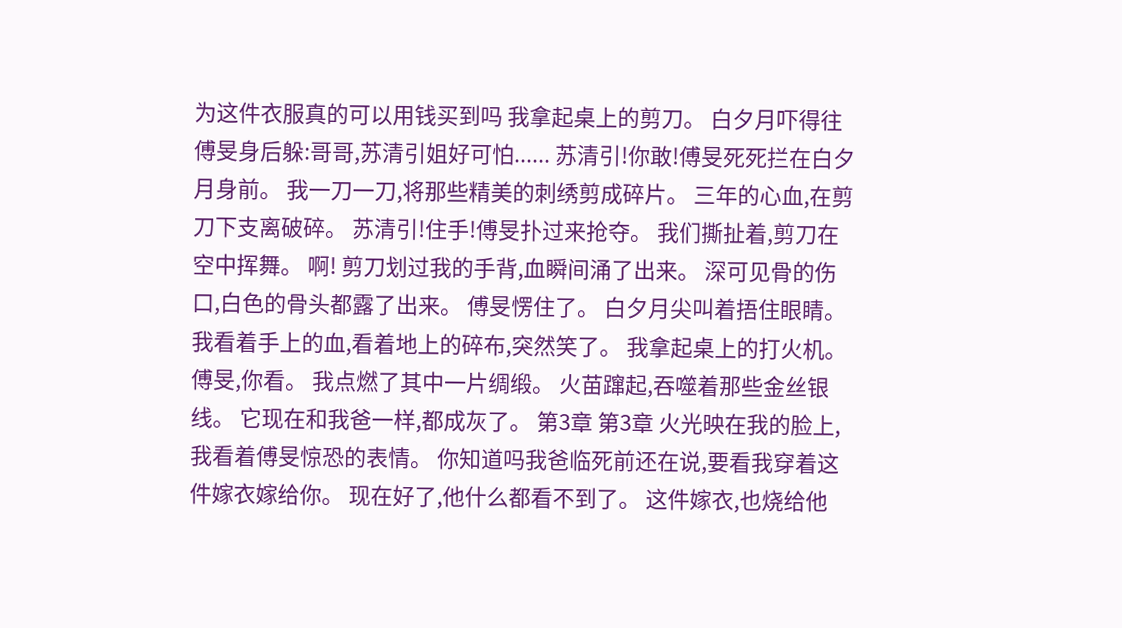为这件衣服真的可以用钱买到吗 我拿起桌上的剪刀。 白夕月吓得往傅旻身后躲:哥哥,苏清引姐好可怕...... 苏清引!你敢!傅旻死死拦在白夕月身前。 我一刀一刀,将那些精美的刺绣剪成碎片。 三年的心血,在剪刀下支离破碎。 苏清引!住手!傅旻扑过来抢夺。 我们撕扯着,剪刀在空中挥舞。 啊! 剪刀划过我的手背,血瞬间涌了出来。 深可见骨的伤口,白色的骨头都露了出来。 傅旻愣住了。 白夕月尖叫着捂住眼睛。 我看着手上的血,看着地上的碎布,突然笑了。 我拿起桌上的打火机。 傅旻,你看。 我点燃了其中一片绸缎。 火苗蹿起,吞噬着那些金丝银线。 它现在和我爸一样,都成灰了。 第3章 第3章 火光映在我的脸上,我看着傅旻惊恐的表情。 你知道吗我爸临死前还在说,要看我穿着这件嫁衣嫁给你。 现在好了,他什么都看不到了。 这件嫁衣,也烧给他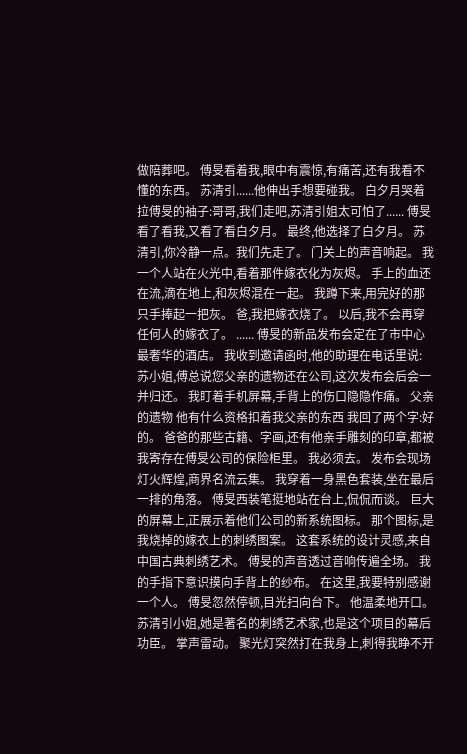做陪葬吧。 傅旻看着我,眼中有震惊,有痛苦,还有我看不懂的东西。 苏清引......他伸出手想要碰我。 白夕月哭着拉傅旻的袖子:哥哥,我们走吧,苏清引姐太可怕了...... 傅旻看了看我,又看了看白夕月。 最终,他选择了白夕月。 苏清引,你冷静一点。我们先走了。 门关上的声音响起。 我一个人站在火光中,看着那件嫁衣化为灰烬。 手上的血还在流,滴在地上,和灰烬混在一起。 我蹲下来,用完好的那只手捧起一把灰。 爸,我把嫁衣烧了。 以后,我不会再穿任何人的嫁衣了。 ...... 傅旻的新品发布会定在了市中心最奢华的酒店。 我收到邀请函时,他的助理在电话里说: 苏小姐,傅总说您父亲的遗物还在公司,这次发布会后会一并归还。 我盯着手机屏幕,手背上的伤口隐隐作痛。 父亲的遗物 他有什么资格扣着我父亲的东西 我回了两个字:好的。 爸爸的那些古籍、字画,还有他亲手雕刻的印章,都被我寄存在傅旻公司的保险柜里。 我必须去。 发布会现场灯火辉煌,商界名流云集。 我穿着一身黑色套装,坐在最后一排的角落。 傅旻西装笔挺地站在台上,侃侃而谈。 巨大的屏幕上,正展示着他们公司的新系统图标。 那个图标,是我烧掉的嫁衣上的刺绣图案。 这套系统的设计灵感,来自中国古典刺绣艺术。 傅旻的声音透过音响传遍全场。 我的手指下意识摸向手背上的纱布。 在这里,我要特别感谢一个人。 傅旻忽然停顿,目光扫向台下。 他温柔地开口。 苏清引小姐,她是著名的刺绣艺术家,也是这个项目的幕后功臣。 掌声雷动。 聚光灯突然打在我身上,刺得我睁不开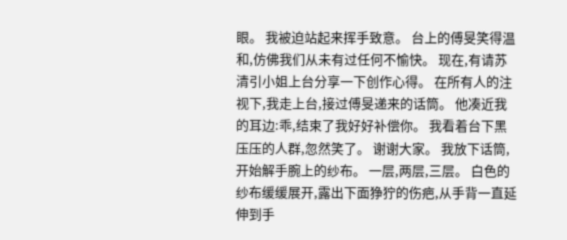眼。 我被迫站起来挥手致意。 台上的傅旻笑得温和,仿佛我们从未有过任何不愉快。 现在,有请苏清引小姐上台分享一下创作心得。 在所有人的注视下,我走上台,接过傅旻递来的话筒。 他凑近我的耳边:乖,结束了我好好补偿你。 我看着台下黑压压的人群,忽然笑了。 谢谢大家。 我放下话筒,开始解手腕上的纱布。 一层,两层,三层。 白色的纱布缓缓展开,露出下面狰狞的伤疤,从手背一直延伸到手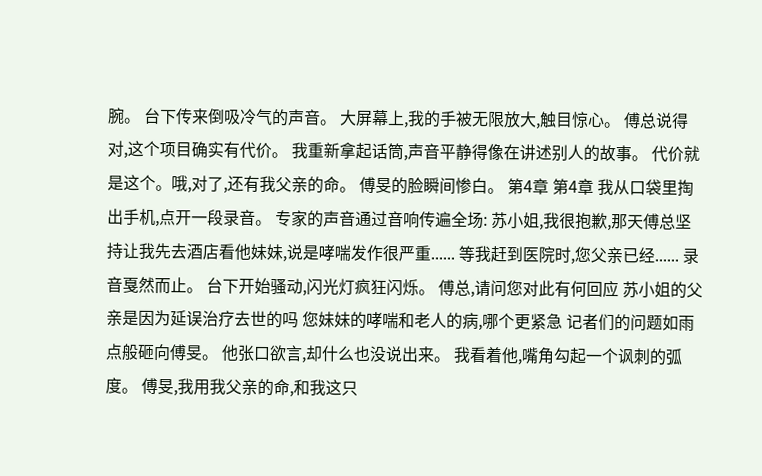腕。 台下传来倒吸冷气的声音。 大屏幕上,我的手被无限放大,触目惊心。 傅总说得对,这个项目确实有代价。 我重新拿起话筒,声音平静得像在讲述别人的故事。 代价就是这个。哦,对了,还有我父亲的命。 傅旻的脸瞬间惨白。 第4章 第4章 我从口袋里掏出手机,点开一段录音。 专家的声音通过音响传遍全场: 苏小姐,我很抱歉,那天傅总坚持让我先去酒店看他妹妹,说是哮喘发作很严重...... 等我赶到医院时,您父亲已经...... 录音戛然而止。 台下开始骚动,闪光灯疯狂闪烁。 傅总,请问您对此有何回应 苏小姐的父亲是因为延误治疗去世的吗 您妹妹的哮喘和老人的病,哪个更紧急 记者们的问题如雨点般砸向傅旻。 他张口欲言,却什么也没说出来。 我看着他,嘴角勾起一个讽刺的弧度。 傅旻,我用我父亲的命,和我这只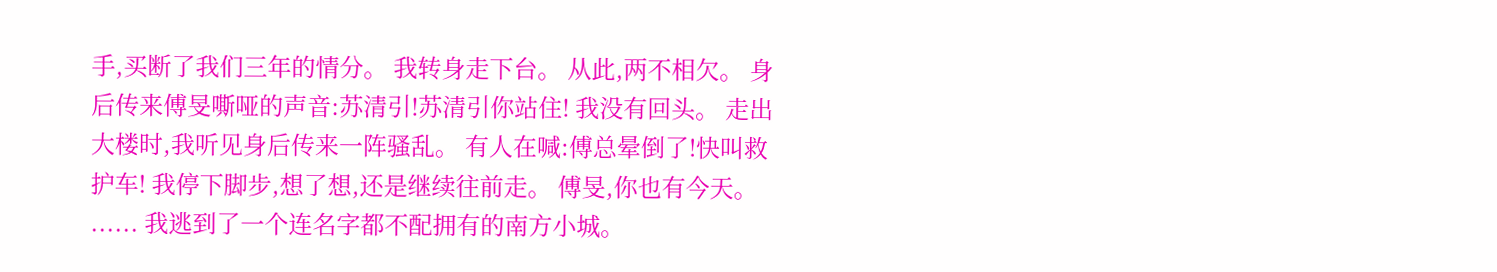手,买断了我们三年的情分。 我转身走下台。 从此,两不相欠。 身后传来傅旻嘶哑的声音:苏清引!苏清引你站住! 我没有回头。 走出大楼时,我听见身后传来一阵骚乱。 有人在喊:傅总晕倒了!快叫救护车! 我停下脚步,想了想,还是继续往前走。 傅旻,你也有今天。 ...... 我逃到了一个连名字都不配拥有的南方小城。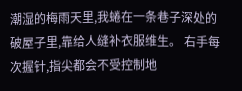潮湿的梅雨天里,我蜷在一条巷子深处的破屋子里,靠给人缝补衣服维生。 右手每次握针,指尖都会不受控制地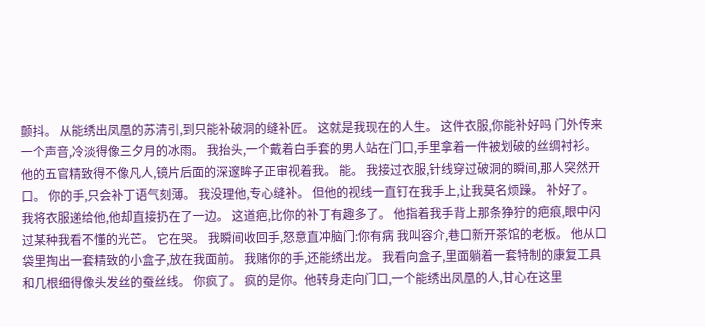颤抖。 从能绣出凤凰的苏清引,到只能补破洞的缝补匠。 这就是我现在的人生。 这件衣服,你能补好吗 门外传来一个声音,冷淡得像三夕月的冰雨。 我抬头,一个戴着白手套的男人站在门口,手里拿着一件被划破的丝绸衬衫。 他的五官精致得不像凡人,镜片后面的深邃眸子正审视着我。 能。 我接过衣服,针线穿过破洞的瞬间,那人突然开口。 你的手,只会补丁语气刻薄。 我没理他,专心缝补。 但他的视线一直钉在我手上,让我莫名烦躁。 补好了。 我将衣服递给他,他却直接扔在了一边。 这道疤,比你的补丁有趣多了。 他指着我手背上那条狰狞的疤痕,眼中闪过某种我看不懂的光芒。 它在哭。 我瞬间收回手,怒意直冲脑门:你有病 我叫容介,巷口新开茶馆的老板。 他从口袋里掏出一套精致的小盒子,放在我面前。 我赌你的手,还能绣出龙。 我看向盒子,里面躺着一套特制的康复工具和几根细得像头发丝的蚕丝线。 你疯了。 疯的是你。他转身走向门口,一个能绣出凤凰的人,甘心在这里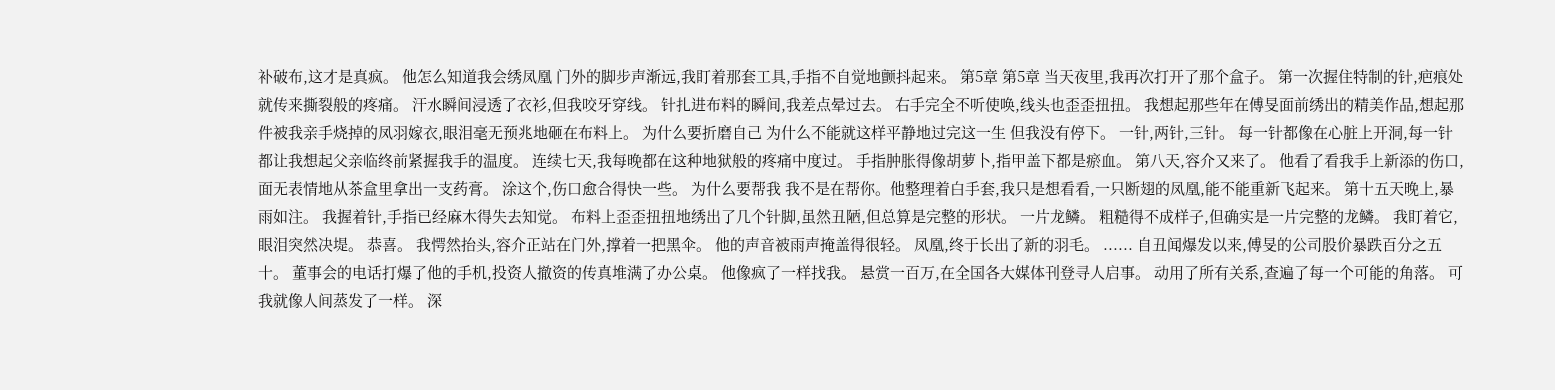补破布,这才是真疯。 他怎么知道我会绣凤凰 门外的脚步声渐远,我盯着那套工具,手指不自觉地颤抖起来。 第5章 第5章 当天夜里,我再次打开了那个盒子。 第一次握住特制的针,疤痕处就传来撕裂般的疼痛。 汗水瞬间浸透了衣衫,但我咬牙穿线。 针扎进布料的瞬间,我差点晕过去。 右手完全不听使唤,线头也歪歪扭扭。 我想起那些年在傅旻面前绣出的精美作品,想起那件被我亲手烧掉的凤羽嫁衣,眼泪毫无预兆地砸在布料上。 为什么要折磨自己 为什么不能就这样平静地过完这一生 但我没有停下。 一针,两针,三针。 每一针都像在心脏上开洞,每一针都让我想起父亲临终前紧握我手的温度。 连续七天,我每晚都在这种地狱般的疼痛中度过。 手指肿胀得像胡萝卜,指甲盖下都是瘀血。 第八天,容介又来了。 他看了看我手上新添的伤口,面无表情地从茶盒里拿出一支药膏。 涂这个,伤口愈合得快一些。 为什么要帮我 我不是在帮你。他整理着白手套,我只是想看看,一只断翅的凤凰,能不能重新飞起来。 第十五天晚上,暴雨如注。 我握着针,手指已经麻木得失去知觉。 布料上歪歪扭扭地绣出了几个针脚,虽然丑陋,但总算是完整的形状。 一片龙鳞。 粗糙得不成样子,但确实是一片完整的龙鳞。 我盯着它,眼泪突然决堤。 恭喜。 我愕然抬头,容介正站在门外,撑着一把黑伞。 他的声音被雨声掩盖得很轻。 凤凰,终于长出了新的羽毛。 ...... 自丑闻爆发以来,傅旻的公司股价暴跌百分之五十。 董事会的电话打爆了他的手机,投资人撤资的传真堆满了办公桌。 他像疯了一样找我。 悬赏一百万,在全国各大媒体刊登寻人启事。 动用了所有关系,查遍了每一个可能的角落。 可我就像人间蒸发了一样。 深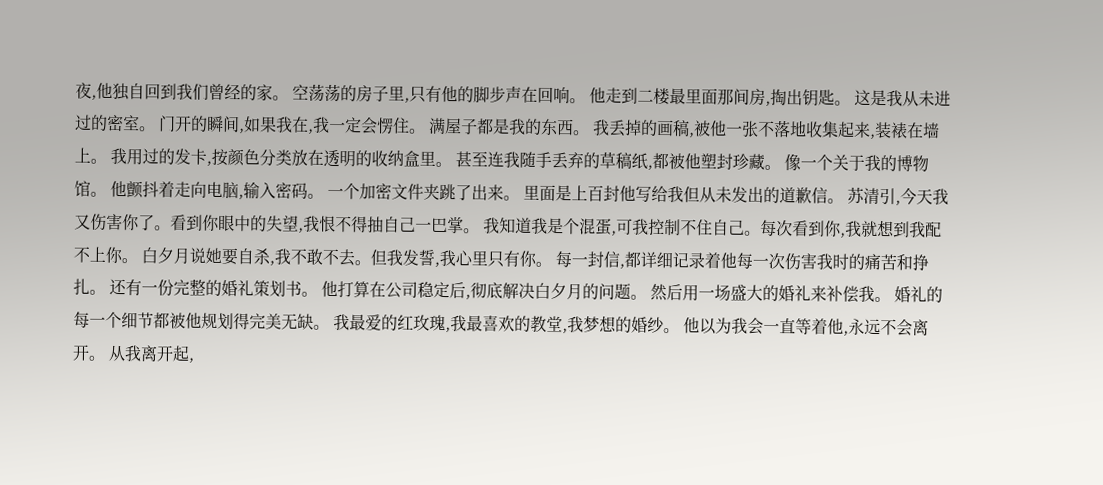夜,他独自回到我们曾经的家。 空荡荡的房子里,只有他的脚步声在回响。 他走到二楼最里面那间房,掏出钥匙。 这是我从未进过的密室。 门开的瞬间,如果我在,我一定会愣住。 满屋子都是我的东西。 我丢掉的画稿,被他一张不落地收集起来,装裱在墙上。 我用过的发卡,按颜色分类放在透明的收纳盒里。 甚至连我随手丢弃的草稿纸,都被他塑封珍藏。 像一个关于我的博物馆。 他颤抖着走向电脑,输入密码。 一个加密文件夹跳了出来。 里面是上百封他写给我但从未发出的道歉信。 苏清引,今天我又伤害你了。看到你眼中的失望,我恨不得抽自己一巴掌。 我知道我是个混蛋,可我控制不住自己。每次看到你,我就想到我配不上你。 白夕月说她要自杀,我不敢不去。但我发誓,我心里只有你。 每一封信,都详细记录着他每一次伤害我时的痛苦和挣扎。 还有一份完整的婚礼策划书。 他打算在公司稳定后,彻底解决白夕月的问题。 然后用一场盛大的婚礼来补偿我。 婚礼的每一个细节都被他规划得完美无缺。 我最爱的红玫瑰,我最喜欢的教堂,我梦想的婚纱。 他以为我会一直等着他,永远不会离开。 从我离开起,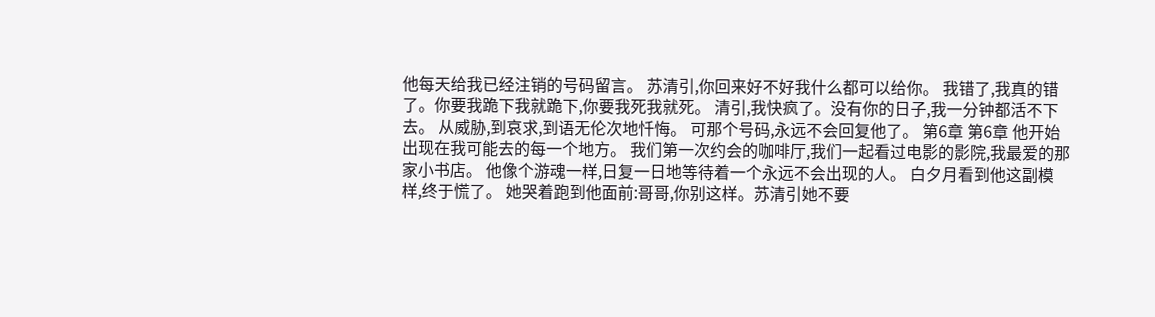他每天给我已经注销的号码留言。 苏清引,你回来好不好我什么都可以给你。 我错了,我真的错了。你要我跪下我就跪下,你要我死我就死。 清引,我快疯了。没有你的日子,我一分钟都活不下去。 从威胁,到哀求,到语无伦次地忏悔。 可那个号码,永远不会回复他了。 第6章 第6章 他开始出现在我可能去的每一个地方。 我们第一次约会的咖啡厅,我们一起看过电影的影院,我最爱的那家小书店。 他像个游魂一样,日复一日地等待着一个永远不会出现的人。 白夕月看到他这副模样,终于慌了。 她哭着跑到他面前:哥哥,你别这样。苏清引她不要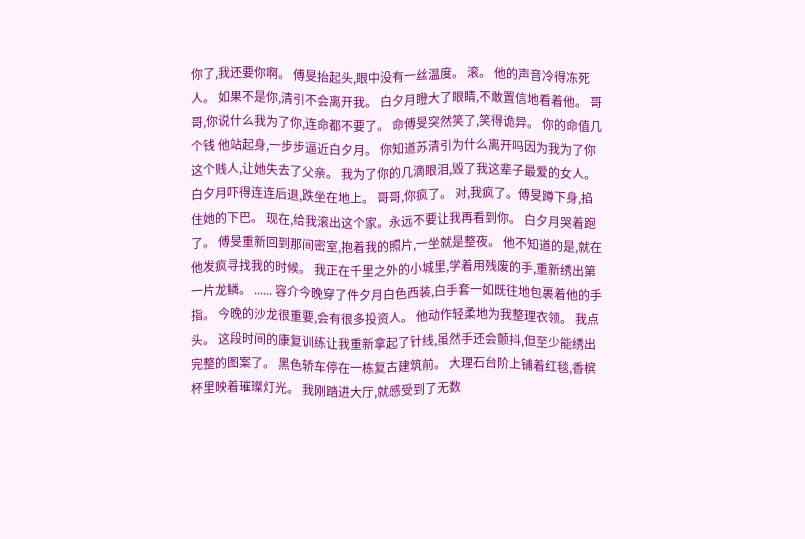你了,我还要你啊。 傅旻抬起头,眼中没有一丝温度。 滚。 他的声音冷得冻死人。 如果不是你,清引不会离开我。 白夕月瞪大了眼睛,不敢置信地看着他。 哥哥,你说什么我为了你,连命都不要了。 命傅旻突然笑了,笑得诡异。 你的命值几个钱 他站起身,一步步逼近白夕月。 你知道苏清引为什么离开吗因为我为了你这个贱人,让她失去了父亲。 我为了你的几滴眼泪,毁了我这辈子最爱的女人。 白夕月吓得连连后退,跌坐在地上。 哥哥,你疯了。 对,我疯了。傅旻蹲下身,掐住她的下巴。 现在,给我滚出这个家。永远不要让我再看到你。 白夕月哭着跑了。 傅旻重新回到那间密室,抱着我的照片,一坐就是整夜。 他不知道的是,就在他发疯寻找我的时候。 我正在千里之外的小城里,学着用残废的手,重新绣出第一片龙鳞。 ...... 容介今晚穿了件夕月白色西装,白手套一如既往地包裹着他的手指。 今晚的沙龙很重要,会有很多投资人。 他动作轻柔地为我整理衣领。 我点头。 这段时间的康复训练让我重新拿起了针线,虽然手还会颤抖,但至少能绣出完整的图案了。 黑色轿车停在一栋复古建筑前。 大理石台阶上铺着红毯,香槟杯里映着璀璨灯光。 我刚踏进大厅,就感受到了无数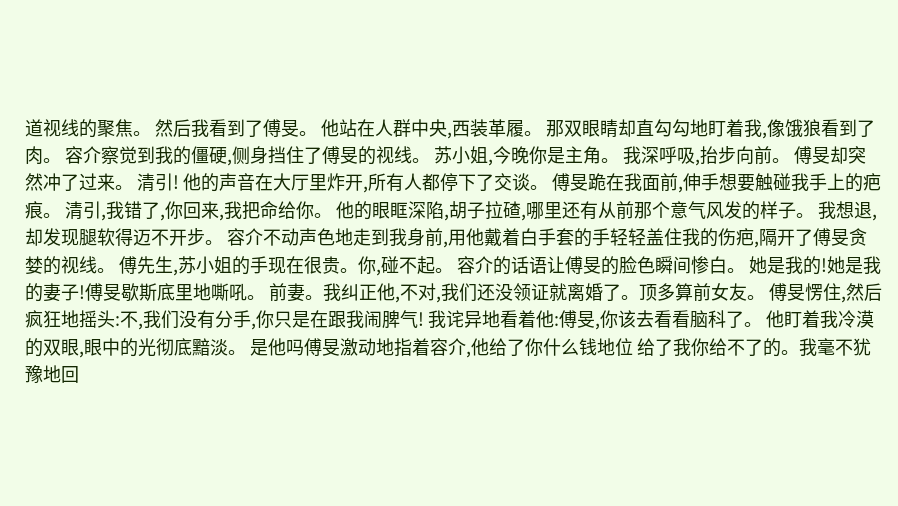道视线的聚焦。 然后我看到了傅旻。 他站在人群中央,西装革履。 那双眼睛却直勾勾地盯着我,像饿狼看到了肉。 容介察觉到我的僵硬,侧身挡住了傅旻的视线。 苏小姐,今晚你是主角。 我深呼吸,抬步向前。 傅旻却突然冲了过来。 清引! 他的声音在大厅里炸开,所有人都停下了交谈。 傅旻跪在我面前,伸手想要触碰我手上的疤痕。 清引,我错了,你回来,我把命给你。 他的眼眶深陷,胡子拉碴,哪里还有从前那个意气风发的样子。 我想退,却发现腿软得迈不开步。 容介不动声色地走到我身前,用他戴着白手套的手轻轻盖住我的伤疤,隔开了傅旻贪婪的视线。 傅先生,苏小姐的手现在很贵。你,碰不起。 容介的话语让傅旻的脸色瞬间惨白。 她是我的!她是我的妻子!傅旻歇斯底里地嘶吼。 前妻。我纠正他,不对,我们还没领证就离婚了。顶多算前女友。 傅旻愣住,然后疯狂地摇头:不,我们没有分手,你只是在跟我闹脾气! 我诧异地看着他:傅旻,你该去看看脑科了。 他盯着我冷漠的双眼,眼中的光彻底黯淡。 是他吗傅旻激动地指着容介,他给了你什么钱地位 给了我你给不了的。我毫不犹豫地回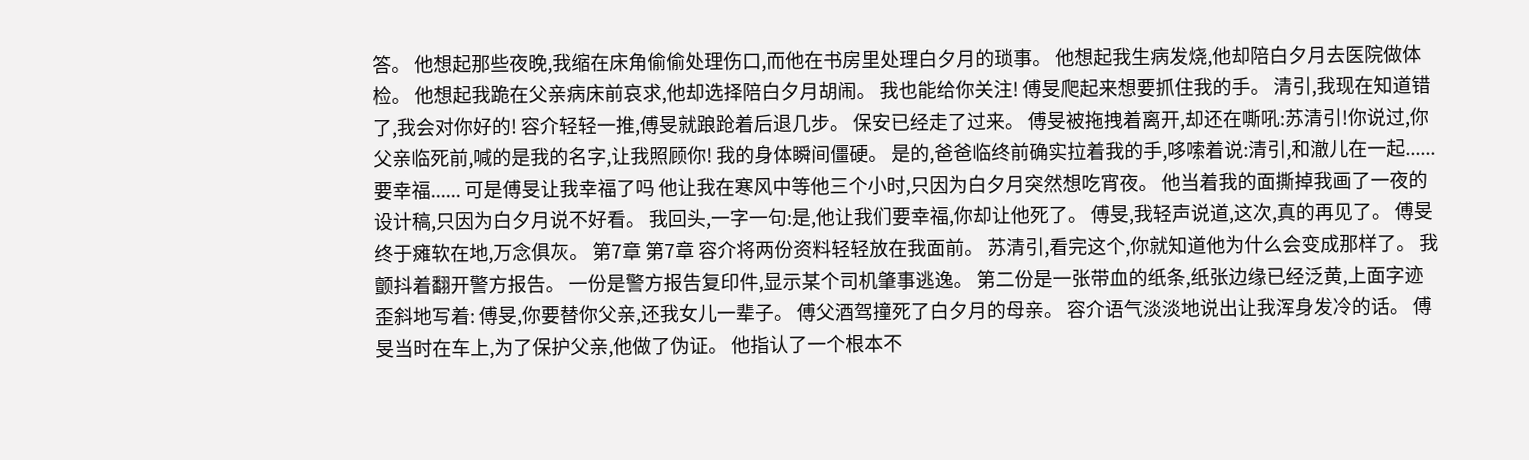答。 他想起那些夜晚,我缩在床角偷偷处理伤口,而他在书房里处理白夕月的琐事。 他想起我生病发烧,他却陪白夕月去医院做体检。 他想起我跪在父亲病床前哀求,他却选择陪白夕月胡闹。 我也能给你关注! 傅旻爬起来想要抓住我的手。 清引,我现在知道错了,我会对你好的! 容介轻轻一推,傅旻就踉跄着后退几步。 保安已经走了过来。 傅旻被拖拽着离开,却还在嘶吼:苏清引!你说过,你父亲临死前,喊的是我的名字,让我照顾你! 我的身体瞬间僵硬。 是的,爸爸临终前确实拉着我的手,哆嗦着说:清引,和澈儿在一起......要幸福...... 可是傅旻让我幸福了吗 他让我在寒风中等他三个小时,只因为白夕月突然想吃宵夜。 他当着我的面撕掉我画了一夜的设计稿,只因为白夕月说不好看。 我回头,一字一句:是,他让我们要幸福,你却让他死了。 傅旻,我轻声说道,这次,真的再见了。 傅旻终于瘫软在地,万念俱灰。 第7章 第7章 容介将两份资料轻轻放在我面前。 苏清引,看完这个,你就知道他为什么会变成那样了。 我颤抖着翻开警方报告。 一份是警方报告复印件,显示某个司机肇事逃逸。 第二份是一张带血的纸条,纸张边缘已经泛黄,上面字迹歪斜地写着: 傅旻,你要替你父亲,还我女儿一辈子。 傅父酒驾撞死了白夕月的母亲。 容介语气淡淡地说出让我浑身发冷的话。 傅旻当时在车上,为了保护父亲,他做了伪证。 他指认了一个根本不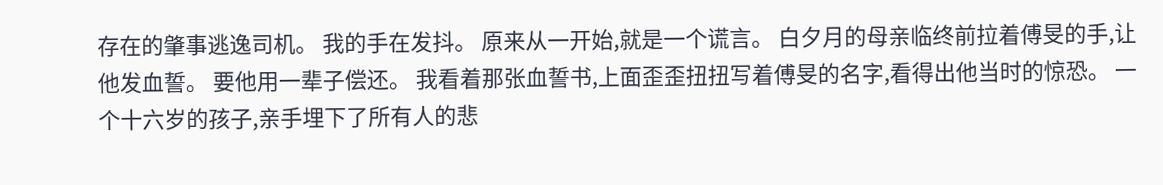存在的肇事逃逸司机。 我的手在发抖。 原来从一开始,就是一个谎言。 白夕月的母亲临终前拉着傅旻的手,让他发血誓。 要他用一辈子偿还。 我看着那张血誓书,上面歪歪扭扭写着傅旻的名字,看得出他当时的惊恐。 一个十六岁的孩子,亲手埋下了所有人的悲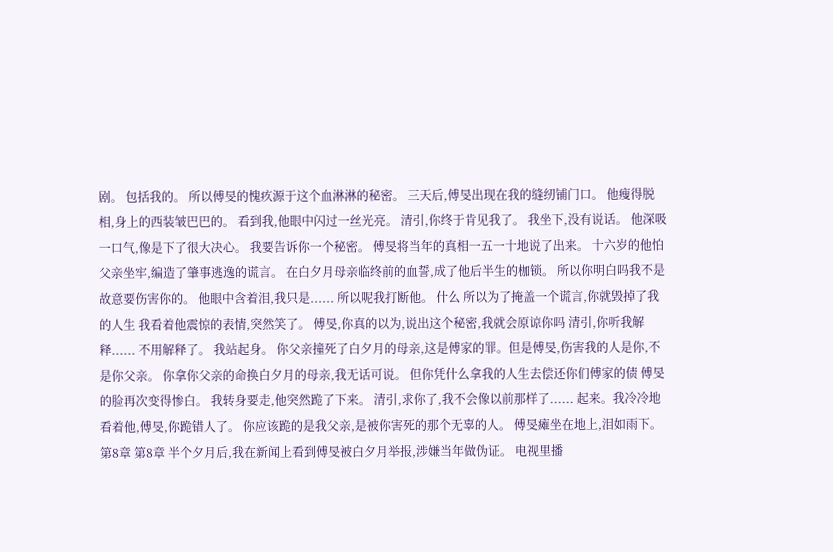剧。 包括我的。 所以傅旻的愧疚源于这个血淋淋的秘密。 三天后,傅旻出现在我的缝纫铺门口。 他瘦得脱相,身上的西装皱巴巴的。 看到我,他眼中闪过一丝光亮。 清引,你终于肯见我了。 我坐下,没有说话。 他深吸一口气,像是下了很大决心。 我要告诉你一个秘密。 傅旻将当年的真相一五一十地说了出来。 十六岁的他怕父亲坐牢,编造了肇事逃逸的谎言。 在白夕月母亲临终前的血誓,成了他后半生的枷锁。 所以你明白吗我不是故意要伤害你的。 他眼中含着泪,我只是...... 所以呢我打断他。 什么 所以为了掩盖一个谎言,你就毁掉了我的人生 我看着他震惊的表情,突然笑了。 傅旻,你真的以为,说出这个秘密,我就会原谅你吗 清引,你听我解释...... 不用解释了。 我站起身。 你父亲撞死了白夕月的母亲,这是傅家的罪。但是傅旻,伤害我的人是你,不是你父亲。 你拿你父亲的命换白夕月的母亲,我无话可说。 但你凭什么拿我的人生去偿还你们傅家的债 傅旻的脸再次变得惨白。 我转身要走,他突然跪了下来。 清引,求你了,我不会像以前那样了...... 起来。我冷冷地看着他,傅旻,你跪错人了。 你应该跪的是我父亲,是被你害死的那个无辜的人。 傅旻瘫坐在地上,泪如雨下。 第8章 第8章 半个夕月后,我在新闻上看到傅旻被白夕月举报,涉嫌当年做伪证。 电视里播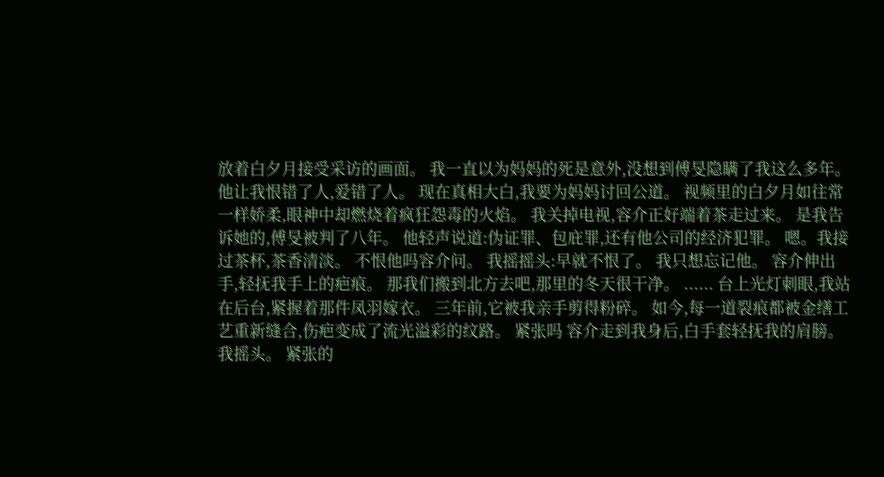放着白夕月接受采访的画面。 我一直以为妈妈的死是意外,没想到傅旻隐瞒了我这么多年。 他让我恨错了人,爱错了人。 现在真相大白,我要为妈妈讨回公道。 视频里的白夕月如往常一样娇柔,眼神中却燃烧着疯狂怨毒的火焰。 我关掉电视,容介正好端着茶走过来。 是我告诉她的,傅旻被判了八年。 他轻声说道:伪证罪、包庇罪,还有他公司的经济犯罪。 嗯。我接过茶杯,茶香清淡。 不恨他吗容介问。 我摇摇头:早就不恨了。 我只想忘记他。 容介伸出手,轻抚我手上的疤痕。 那我们搬到北方去吧,那里的冬天很干净。 ...... 台上光灯刺眼,我站在后台,紧握着那件凤羽嫁衣。 三年前,它被我亲手剪得粉碎。 如今,每一道裂痕都被金缮工艺重新缝合,伤疤变成了流光溢彩的纹路。 紧张吗 容介走到我身后,白手套轻抚我的肩膀。 我摇头。 紧张的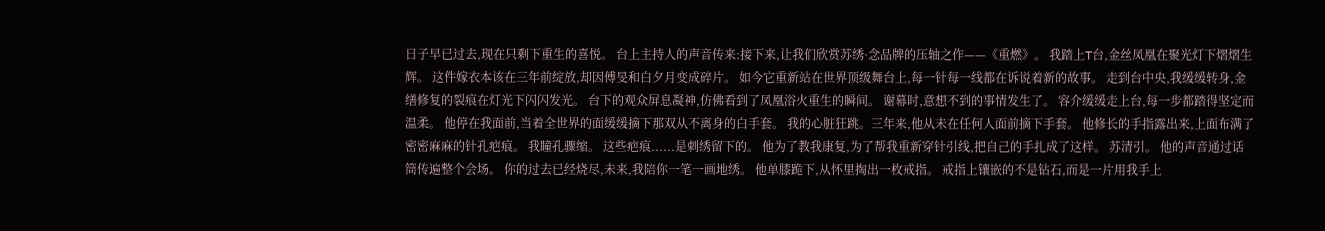日子早已过去,现在只剩下重生的喜悦。 台上主持人的声音传来:接下来,让我们欣赏苏绣·念品牌的压轴之作——《重燃》。 我踏上T台,金丝凤凰在聚光灯下熠熠生辉。 这件嫁衣本该在三年前绽放,却因傅旻和白夕月变成碎片。 如今它重新站在世界顶级舞台上,每一针每一线都在诉说着新的故事。 走到台中央,我缓缓转身,金缮修复的裂痕在灯光下闪闪发光。 台下的观众屏息凝神,仿佛看到了凤凰浴火重生的瞬间。 谢幕时,意想不到的事情发生了。 容介缓缓走上台,每一步都踏得坚定而温柔。 他停在我面前,当着全世界的面缓缓摘下那双从不离身的白手套。 我的心脏狂跳。三年来,他从未在任何人面前摘下手套。 他修长的手指露出来,上面布满了密密麻麻的针孔疤痕。 我瞳孔骤缩。 这些疤痕......是刺绣留下的。 他为了教我康复,为了帮我重新穿针引线,把自己的手扎成了这样。 苏清引。 他的声音通过话筒传遍整个会场。 你的过去已经烧尽,未来,我陪你一笔一画地绣。 他单膝跪下,从怀里掏出一枚戒指。 戒指上镶嵌的不是钻石,而是一片用我手上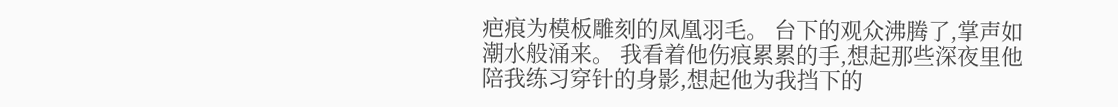疤痕为模板雕刻的凤凰羽毛。 台下的观众沸腾了,掌声如潮水般涌来。 我看着他伤痕累累的手,想起那些深夜里他陪我练习穿针的身影,想起他为我挡下的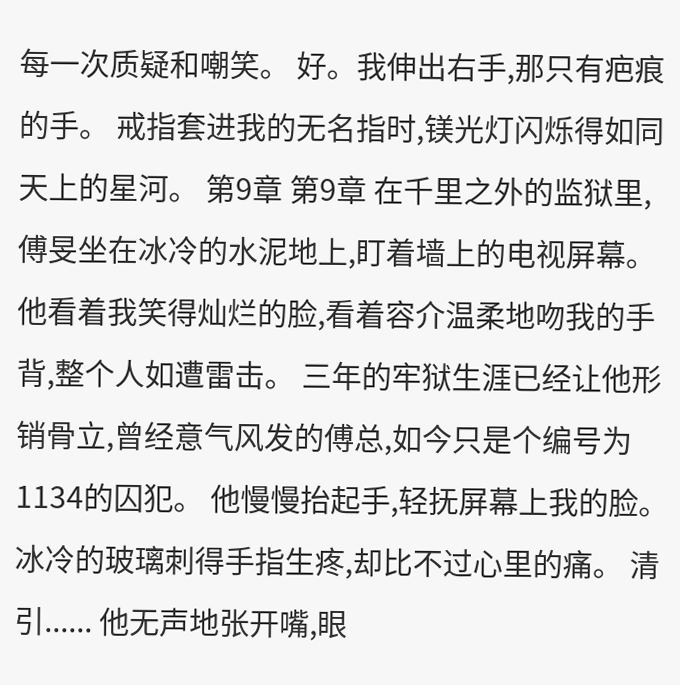每一次质疑和嘲笑。 好。我伸出右手,那只有疤痕的手。 戒指套进我的无名指时,镁光灯闪烁得如同天上的星河。 第9章 第9章 在千里之外的监狱里,傅旻坐在冰冷的水泥地上,盯着墙上的电视屏幕。 他看着我笑得灿烂的脸,看着容介温柔地吻我的手背,整个人如遭雷击。 三年的牢狱生涯已经让他形销骨立,曾经意气风发的傅总,如今只是个编号为1134的囚犯。 他慢慢抬起手,轻抚屏幕上我的脸。 冰冷的玻璃刺得手指生疼,却比不过心里的痛。 清引...... 他无声地张开嘴,眼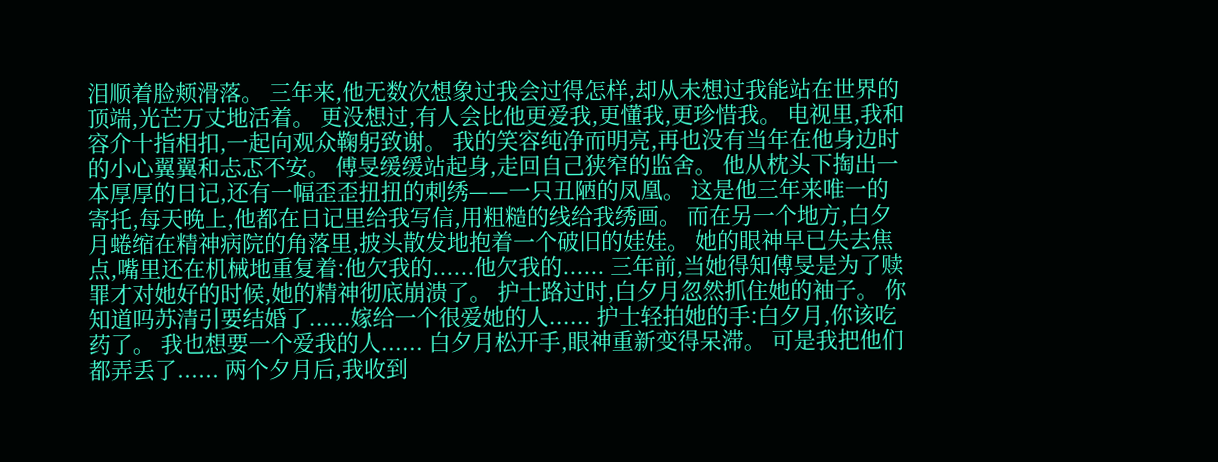泪顺着脸颊滑落。 三年来,他无数次想象过我会过得怎样,却从未想过我能站在世界的顶端,光芒万丈地活着。 更没想过,有人会比他更爱我,更懂我,更珍惜我。 电视里,我和容介十指相扣,一起向观众鞠躬致谢。 我的笑容纯净而明亮,再也没有当年在他身边时的小心翼翼和忐忑不安。 傅旻缓缓站起身,走回自己狭窄的监舍。 他从枕头下掏出一本厚厚的日记,还有一幅歪歪扭扭的刺绣——一只丑陋的凤凰。 这是他三年来唯一的寄托,每天晚上,他都在日记里给我写信,用粗糙的线给我绣画。 而在另一个地方,白夕月蜷缩在精神病院的角落里,披头散发地抱着一个破旧的娃娃。 她的眼神早已失去焦点,嘴里还在机械地重复着:他欠我的......他欠我的...... 三年前,当她得知傅旻是为了赎罪才对她好的时候,她的精神彻底崩溃了。 护士路过时,白夕月忽然抓住她的袖子。 你知道吗苏清引要结婚了......嫁给一个很爱她的人...... 护士轻拍她的手:白夕月,你该吃药了。 我也想要一个爱我的人...... 白夕月松开手,眼神重新变得呆滞。 可是我把他们都弄丢了...... 两个夕月后,我收到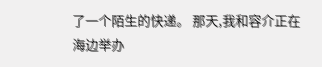了一个陌生的快递。 那天,我和容介正在海边举办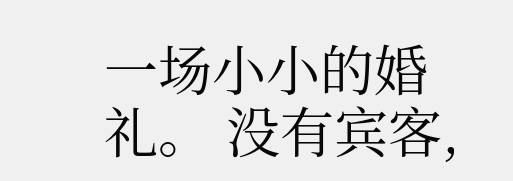一场小小的婚礼。 没有宾客,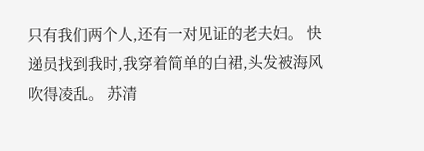只有我们两个人,还有一对见证的老夫妇。 快递员找到我时,我穿着简单的白裙,头发被海风吹得凌乱。 苏清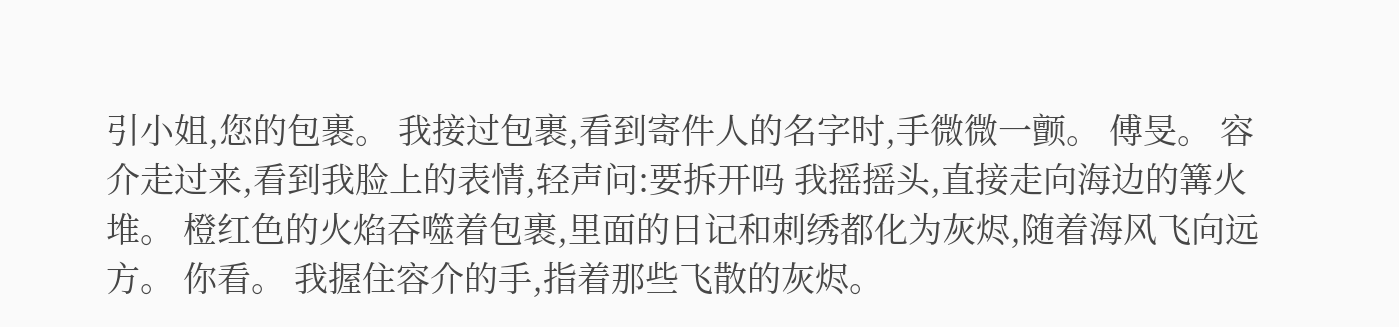引小姐,您的包裹。 我接过包裹,看到寄件人的名字时,手微微一颤。 傅旻。 容介走过来,看到我脸上的表情,轻声问:要拆开吗 我摇摇头,直接走向海边的篝火堆。 橙红色的火焰吞噬着包裹,里面的日记和刺绣都化为灰烬,随着海风飞向远方。 你看。 我握住容介的手,指着那些飞散的灰烬。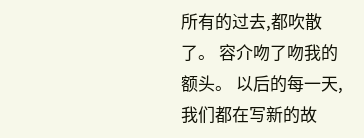所有的过去,都吹散了。 容介吻了吻我的额头。 以后的每一天,我们都在写新的故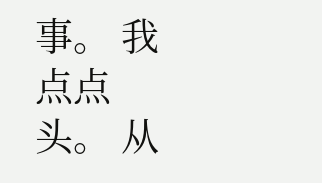事。 我点点头。 从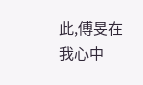此,傅旻在我心中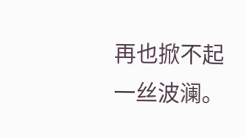再也掀不起一丝波澜。